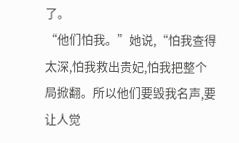了。
“他们怕我。”她说,“怕我查得太深,怕我救出贵妃,怕我把整个局掀翻。所以他们要毁我名声,要让人觉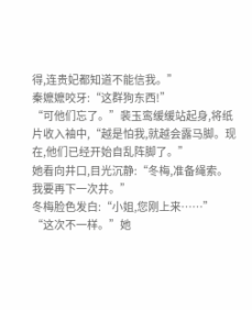得,连贵妃都知道不能信我。”
秦嬷嬷咬牙:“这群狗东西!”
“可他们忘了。”裴玉鸾缓缓站起身,将纸片收入袖中,“越是怕我,就越会露马脚。现在,他们已经开始自乱阵脚了。”
她看向井口,目光沉静:“冬梅,准备绳索。我要再下一次井。”
冬梅脸色发白:“小姐,您刚上来……”
“这次不一样。”她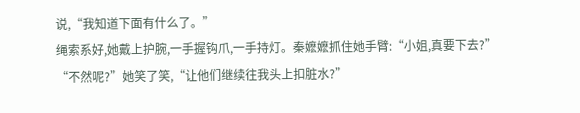说,“我知道下面有什么了。”
绳索系好,她戴上护腕,一手握钩爪,一手持灯。秦嬷嬷抓住她手臂:“小姐,真要下去?”
“不然呢?”她笑了笑,“让他们继续往我头上扣脏水?”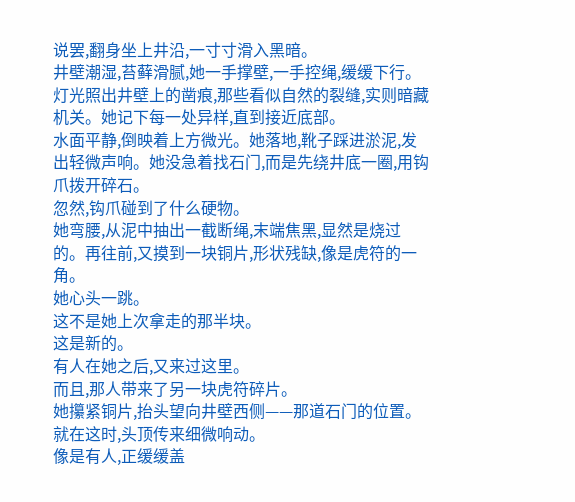说罢,翻身坐上井沿,一寸寸滑入黑暗。
井壁潮湿,苔藓滑腻,她一手撑壁,一手控绳,缓缓下行。灯光照出井壁上的凿痕,那些看似自然的裂缝,实则暗藏机关。她记下每一处异样,直到接近底部。
水面平静,倒映着上方微光。她落地,靴子踩进淤泥,发出轻微声响。她没急着找石门,而是先绕井底一圈,用钩爪拨开碎石。
忽然,钩爪碰到了什么硬物。
她弯腰,从泥中抽出一截断绳,末端焦黑,显然是烧过的。再往前,又摸到一块铜片,形状残缺,像是虎符的一角。
她心头一跳。
这不是她上次拿走的那半块。
这是新的。
有人在她之后,又来过这里。
而且,那人带来了另一块虎符碎片。
她攥紧铜片,抬头望向井壁西侧——那道石门的位置。
就在这时,头顶传来细微响动。
像是有人,正缓缓盖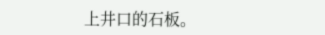上井口的石板。